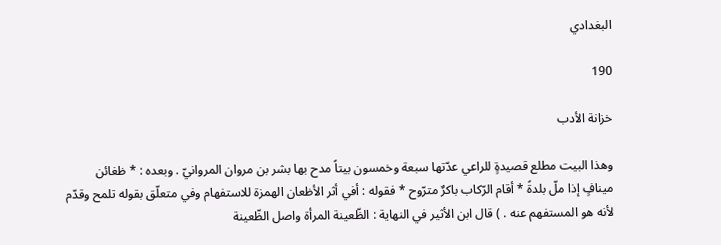البغدادي

190

خزانة الأدب

وهذا البيت مطلع قصيدةٍ للراعي عدّتها سبعة وخمسون بيتاً مدح بها بشر بن مروان المروانيّ . وبعده : * ظغائن مينافٍ إذا ملّ بلدةً * أقام الرّكاب باكرٌ مترّوح * فقوله : أفي أثر الأظعان الهمزة للاستفهام وفي متعلّق بقوله تلمح وقدّم لأنه هو المستفهم عنه . ) قال ابن الأثير في النهاية : الظّعينة المرأة واصل الظّعينة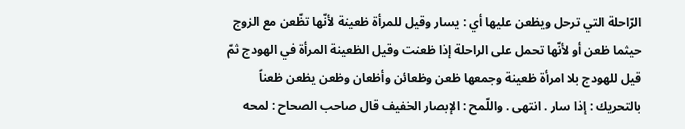الرّاحلة التي ترحل ويظعن عليها أي : يسار وقيل للمرأة ظعينة لأنّها تظّعن مع الزوج حيثما ظعن أو لأنّها تحمل على الراحلة إذا ظعنت وقيل الظعينة المرأة في الهودج ثمّ قيل للهودج بلا امرأة ظعينة وجمعها ظعن وظعائن وأظعان وظعن يظعن ظعناً بالتحريك : إذا سار . انتهى . واللّمح : الإبصار الخفيف قال صاحب الصحاح : لمحه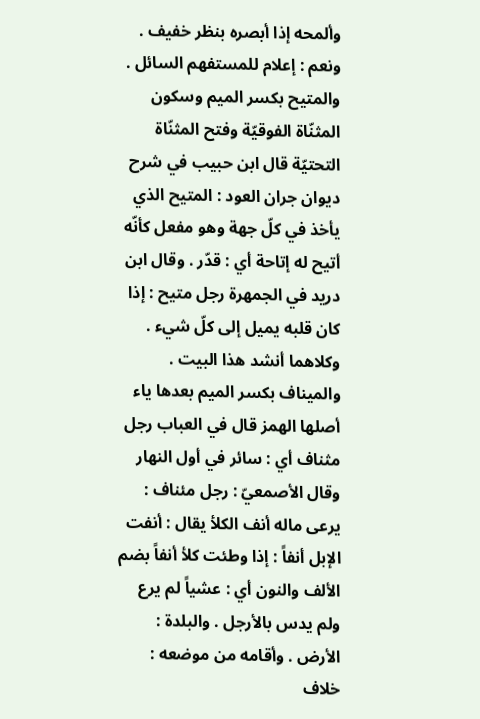وألمحه إذا أبصره بنظر خفيف . ونعم : إعلام للمستفهم السائل . والمتيح بكسر الميم وسكون المثنّاة الفوقيّة وفتح المثنّاة التحتيّة قال ابن حبيب في شرح ديوان جران العود : المتيح الذي يأخذ في كلّ جهة وهو مفعل كأنّه أتيح له إتاحة أي : قدّر . وقال ابن دريد في الجمهرة رجل متيح : إذا كان قلبه يميل إلى كلّ شيء . وكلاهما أنشد هذا البيت . والميناف بكسر الميم بعدها ياء أصلها الهمز قال في العباب رجل مثناف أي : سائر في أول النهار وقال الأصمعيّ : رجل مئناف : يرعى ماله أنف الكلأ يقال : أنفت الإبل أنفاً : إذا وطئت كلأ أنفاً بضم الألف والنون أي : عشياً لم يرع ولم يدس بالأرجل . والبلدة : الأرض . وأقامه من موضعه : خلاف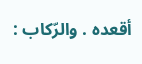أقعده . والرّكاب :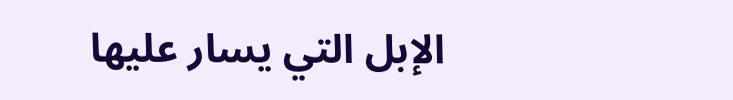الإبل التي يسار عليها